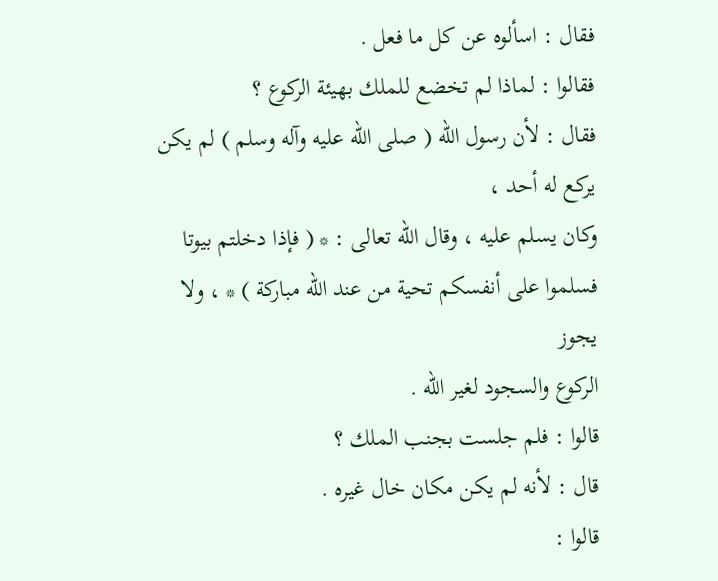فقال : اسألوه عن كل ما فعل .
فقالوا : لماذا لم تخضع للملك بهيئة الركوع ؟
فقال : لأن رسول الله ( صلى الله عليه وآله وسلم ) لم يكن يركع له أحد ،
وكان يسلم عليه ، وقال الله تعالى : * ( فإذا دخلتم بيوتا
فسلموا على أنفسكم تحية من عند الله مباركة ) * ، ولا يجوز
الركوع والسجود لغير الله .
قالوا : فلم جلست بجنب الملك ؟
قال : لأنه لم يكن مكان خال غيره .
قالوا :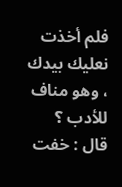فلم أخذت نعليك بيدك ، وهو مناف
للأدب ؟
قال : خفت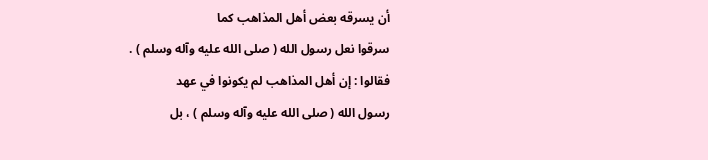أن يسرقه بعض أهل المذاهب كما
سرقوا نعل رسول الله ( صلى الله عليه وآله وسلم ) .
فقالوا : إن أهل المذاهب لم يكونوا في عهد
رسول الله ( صلى الله عليه وآله وسلم ) ، بل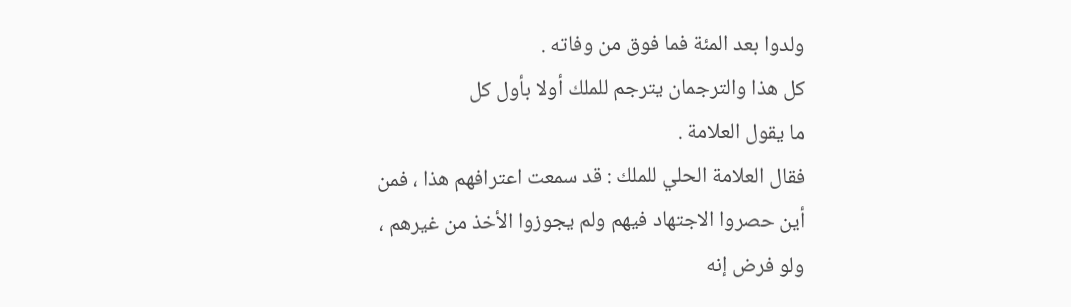ولدوا بعد المئة فما فوق من وفاته .
كل هذا والترجمان يترجم للملك أولا بأول كل
ما يقول العلامة .
فقال العلامة الحلي للملك : قد سمعت اعترافهم هذا ، فمن
أين حصروا الاجتهاد فيهم ولم يجوزوا الأخذ من غيرهم ،
ولو فرض إنه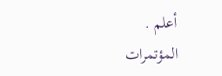أعلم .
المؤتمرات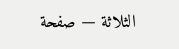الثلاثة — صفحة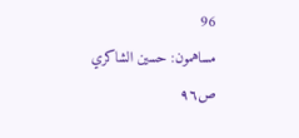96
مساهمون: حسين الشاكري
ص٩٦